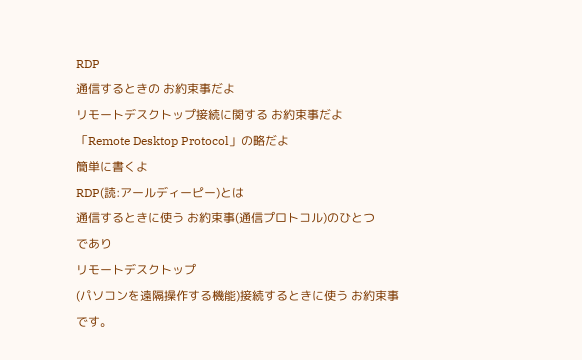RDP
通信するときの お約束事だよ
リモートデスクトップ接続に関する お約束事だよ
「Remote Desktop Protocol」の略だよ
簡単に書くよ
RDP(読:アールディーピー)とは
通信するときに使う お約束事(通信プロトコル)のひとつ
であり
リモートデスクトップ
(パソコンを遠隔操作する機能)接続するときに使う お約束事
です。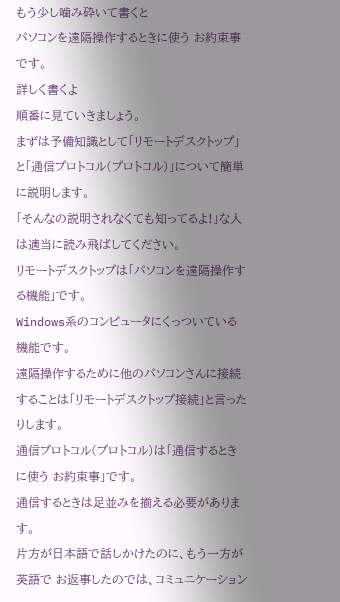もう少し噛み砕いて書くと
パソコンを遠隔操作するときに使う お約束事
です。
詳しく書くよ
順番に見ていきましょう。
まずは予備知識として「リモートデスクトップ」と「通信プロトコル(プロトコル)」について簡単に説明します。
「そんなの説明されなくても知ってるよ!」な人は適当に読み飛ばしてください。
リモートデスクトップは「パソコンを遠隔操作する機能」です。
Windows系のコンピュータにくっついている機能です。
遠隔操作するために他のパソコンさんに接続することは「リモートデスクトップ接続」と言ったりします。
通信プロトコル(プロトコル)は「通信するときに使う お約束事」です。
通信するときは足並みを揃える必要があります。
片方が日本語で話しかけたのに、もう一方が英語で お返事したのでは、コミュニケーション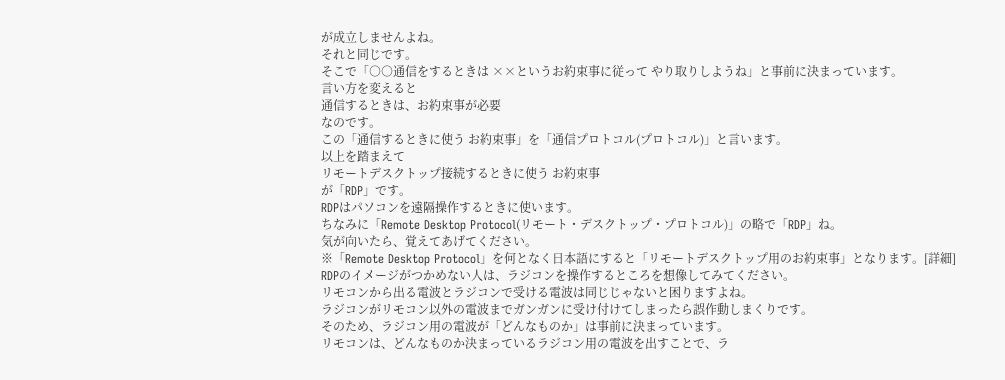が成立しませんよね。
それと同じです。
そこで「○○通信をするときは ××というお約束事に従って やり取りしようね」と事前に決まっています。
言い方を変えると
通信するときは、お約束事が必要
なのです。
この「通信するときに使う お約束事」を「通信プロトコル(プロトコル)」と言います。
以上を踏まえて
リモートデスクトップ接続するときに使う お約束事
が「RDP」です。
RDPはパソコンを遠隔操作するときに使います。
ちなみに「Remote Desktop Protocol(リモート・デスクトップ・プロトコル)」の略で「RDP」ね。
気が向いたら、覚えてあげてください。
※「Remote Desktop Protocol」を何となく日本語にすると「リモートデスクトップ用のお約束事」となります。[詳細]
RDPのイメージがつかめない人は、ラジコンを操作するところを想像してみてください。
リモコンから出る電波とラジコンで受ける電波は同じじゃないと困りますよね。
ラジコンがリモコン以外の電波までガンガンに受け付けてしまったら誤作動しまくりです。
そのため、ラジコン用の電波が「どんなものか」は事前に決まっています。
リモコンは、どんなものか決まっているラジコン用の電波を出すことで、ラ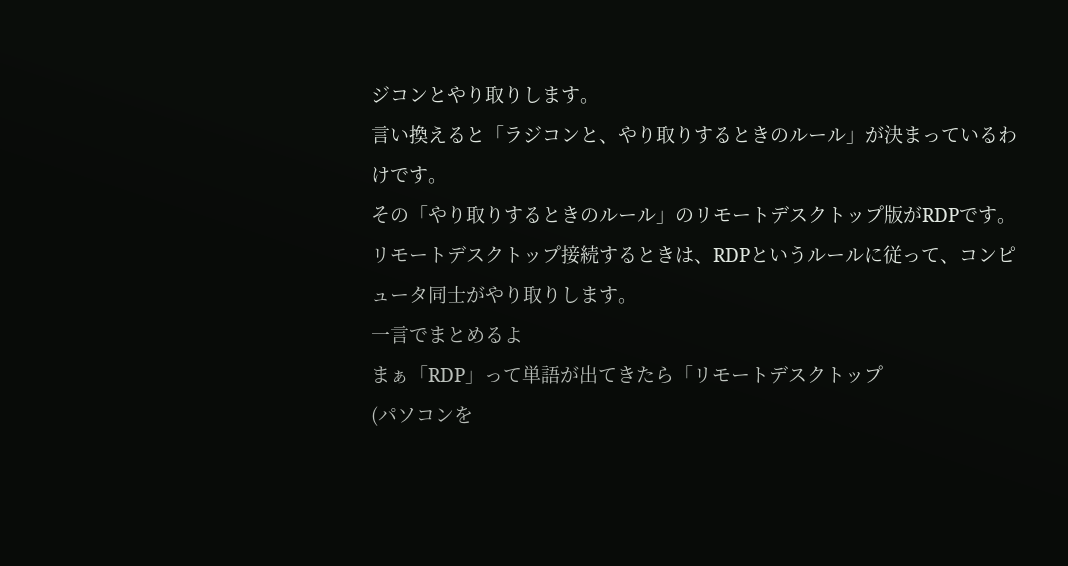ジコンとやり取りします。
言い換えると「ラジコンと、やり取りするときのルール」が決まっているわけです。
その「やり取りするときのルール」のリモートデスクトップ版がRDPです。
リモートデスクトップ接続するときは、RDPというルールに従って、コンピュータ同士がやり取りします。
一言でまとめるよ
まぁ「RDP」って単語が出てきたら「リモートデスクトップ
(パソコンを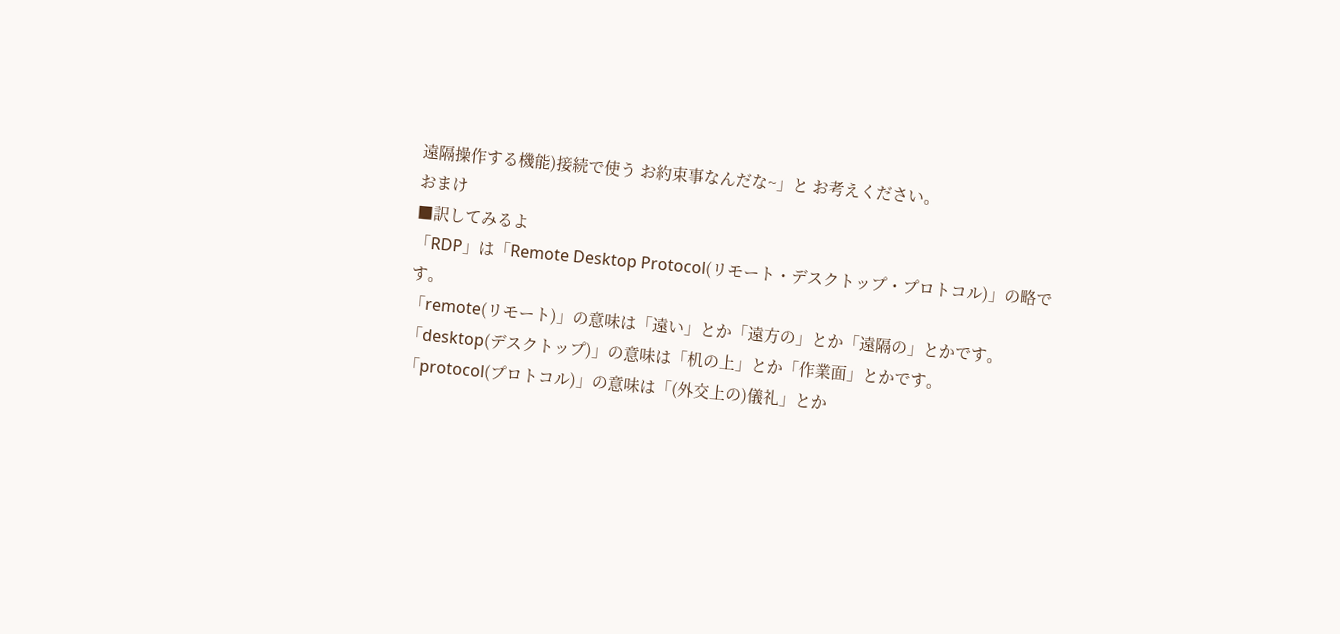遠隔操作する機能)接続で使う お約束事なんだな~」と お考えください。
おまけ
■訳してみるよ
「RDP」は「Remote Desktop Protocol(リモート・デスクトップ・プロトコル)」の略です。
「remote(リモート)」の意味は「遠い」とか「遠方の」とか「遠隔の」とかです。
「desktop(デスクトップ)」の意味は「机の上」とか「作業面」とかです。
「protocol(プロトコル)」の意味は「(外交上の)儀礼」とか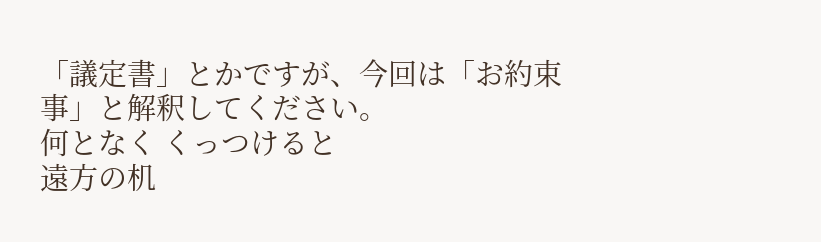「議定書」とかですが、今回は「お約束事」と解釈してください。
何となく くっつけると
遠方の机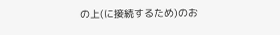の上(に接続するため)のお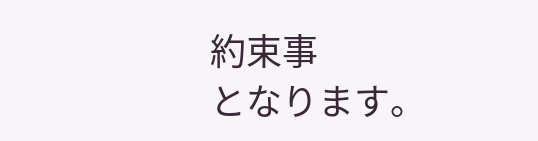約束事
となります。